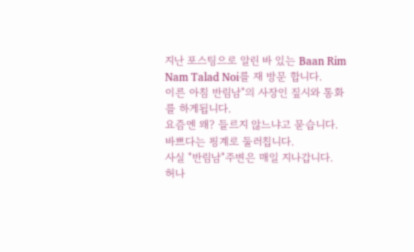지난 포스팅으로 알린 바 있는 Baan Rim Nam Talad Noi를 재 방문 합니다.
이른 아침 반림남"의 사장인 짚시와 통화를 하게됩니다.
요즘엔 왜? 들르지 않느냐고 묻습니다.
바쁘다는 핑계로 둘러칩니다.
사실 "반림남"주변은 매일 지나갑니다.
허나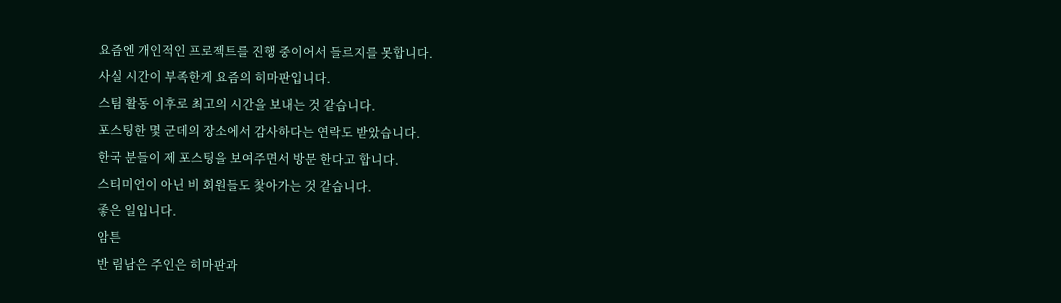요즘엔 개인적인 프로젝트를 진행 중이어서 들르지를 못합니다.
사실 시간이 부족한게 요즘의 히마판입니다.
스팀 활동 이후로 최고의 시간을 보내는 것 같습니다.
포스팅한 몇 군데의 장소에서 감사하다는 연락도 받았습니다.
한국 분들이 제 포스팅을 보여주면서 방문 한다고 합니다.
스티미언이 아닌 비 회원들도 찿아가는 것 같습니다.
좋은 일입니다.
암튼
반 림남은 주인은 히마판과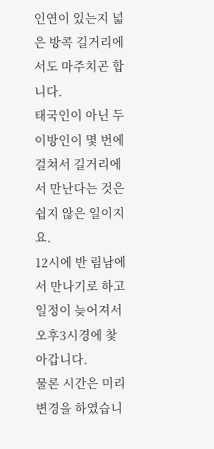인연이 있는지 넓은 방콕 길거리에서도 마주치곤 합니다.
태국인이 아닌 두 이방인이 몇 번에 걸쳐서 길거리에서 만난다는 것은 쉽지 않은 일이지요.
12시에 반 림남에서 만나기로 하고 일정이 늦어져서 오후3시경에 찿아갑니다.
물론 시간은 미리 변경을 하였습니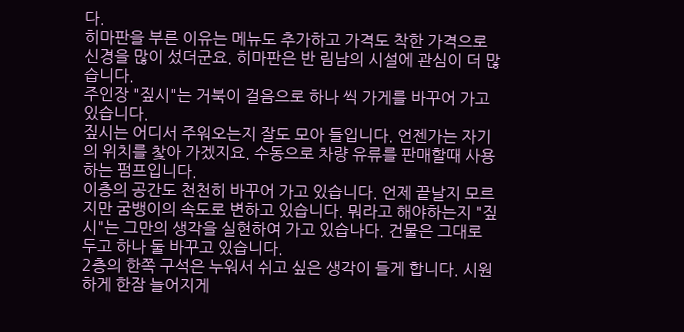다.
히마판을 부른 이유는 메뉴도 추가하고 가격도 착한 가격으로 신경을 많이 섰더군요. 히마판은 반 림남의 시설에 관심이 더 많습니다.
주인장 "짚시"는 거북이 걸음으로 하나 씩 가게를 바꾸어 가고 있습니다.
짚시는 어디서 주워오는지 잘도 모아 들입니다. 언젠가는 자기의 위치를 찿아 가겠지요. 수동으로 차량 유류를 판매할때 사용하는 펌프입니다.
이층의 공간도 천천히 바꾸어 가고 있습니다. 언제 끝날지 모르지만 굼뱅이의 속도로 변하고 있습니다. 뭐라고 해야하는지 "짚시"는 그만의 생각을 실현하여 가고 있습나다. 건물은 그대로 두고 하나 둘 바꾸고 있습니다.
2층의 한쪽 구석은 누워서 쉬고 싶은 생각이 들게 합니다. 시원하게 한잠 늘어지게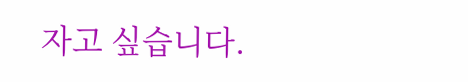자고 싶습니다.